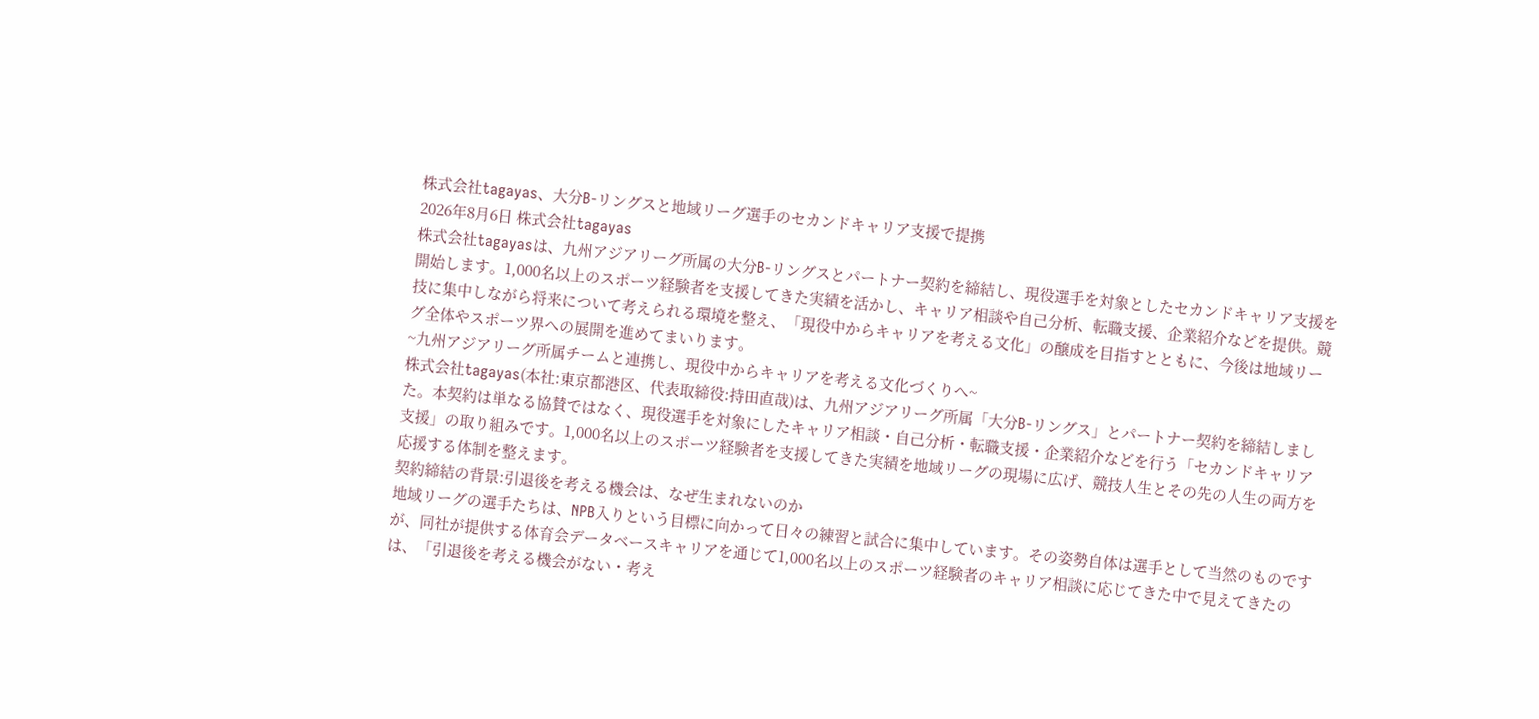株式会社tagayas、大分B-リングスと地域リーグ選手のセカンドキャリア支援で提携
2026年8月6日 株式会社tagayas
株式会社tagayasは、九州アジアリーグ所属の大分B-リングスとパートナー契約を締結し、現役選手を対象としたセカンドキャリア支援を開始します。1,000名以上のスポーツ経験者を支援してきた実績を活かし、キャリア相談や自己分析、転職支援、企業紹介などを提供。競技に集中しながら将来について考えられる環境を整え、「現役中からキャリアを考える文化」の醸成を目指すとともに、今後は地域リーグ全体やスポーツ界への展開を進めてまいります。
~九州アジアリーグ所属チームと連携し、現役中からキャリアを考える文化づくりへ~
株式会社tagayas(本社:東京都港区、代表取締役:持田直哉)は、九州アジアリーグ所属「大分B-リングス」とパートナー契約を締結しました。本契約は単なる協賛ではなく、現役選手を対象にしたキャリア相談・自己分析・転職支援・企業紹介などを行う「セカンドキャリア支援」の取り組みです。1,000名以上のスポーツ経験者を支援してきた実績を地域リーグの現場に広げ、競技人生とその先の人生の両方を応援する体制を整えます。
契約締結の背景:引退後を考える機会は、なぜ生まれないのか
地域リーグの選手たちは、NPB入りという目標に向かって日々の練習と試合に集中しています。その姿勢自体は選手として当然のものですが、同社が提供する体育会データベースキャリアを通じて1,000名以上のスポーツ経験者のキャリア相談に応じてきた中で見えてきたのは、「引退後を考える機会がない・考え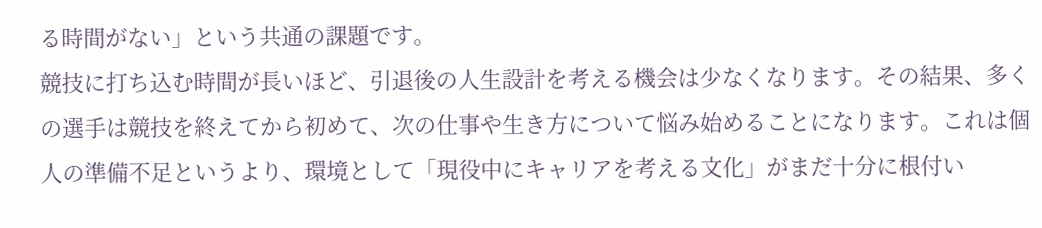る時間がない」という共通の課題です。
競技に打ち込む時間が長いほど、引退後の人生設計を考える機会は少なくなります。その結果、多くの選手は競技を終えてから初めて、次の仕事や生き方について悩み始めることになります。これは個人の準備不足というより、環境として「現役中にキャリアを考える文化」がまだ十分に根付い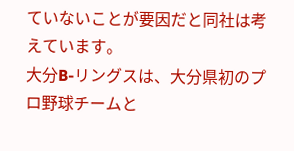ていないことが要因だと同社は考えています。
大分B-リングスは、大分県初のプロ野球チームと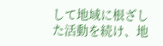して地域に根ざした活動を続け、地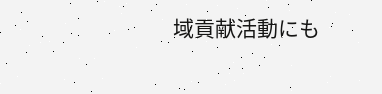域貢献活動にも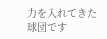力を入れてきた球団です